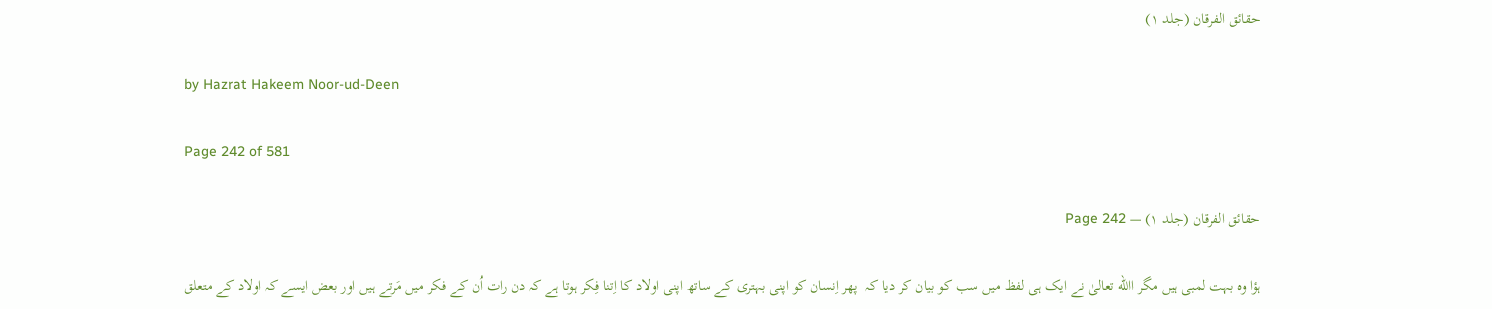حقائق الفرقان (جلد ۱)

by Hazrat Hakeem Noor-ud-Deen

Page 242 of 581

حقائق الفرقان (جلد ۱) — Page 242

ہؤا وہ بہت لمبی ہیں مگر االله تعالیٰ نے ایک ہی لفظ میں سب کو بیان کر دیا کہ  پھر اِنسان کو اپنی بہتری کے ساتھ اپنی اولاد کا اِتنا فِکر ہوتا ہے کہ دن رات اُن کے فکر میں مَرتے ہیں اور بعض ایسے کہ اولاد کے متعلق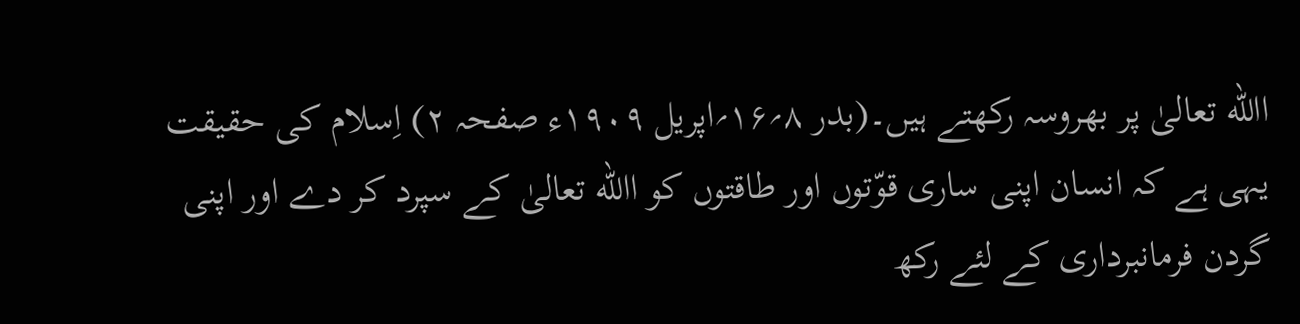االله تعالیٰ پر بھروسہ رکھتے ہیں۔(بدر ۸؍۱۶؍اپریل ۱۹۰۹ء صفحہ ۲) اِسلام کی حقیقت یہی ہے کہ انسان اپنی ساری قوّتوں اور طاقتوں کو االله تعالیٰ کے سپرد کر دے اور اپنی گردن فرمانبرداری کے لئے رکھ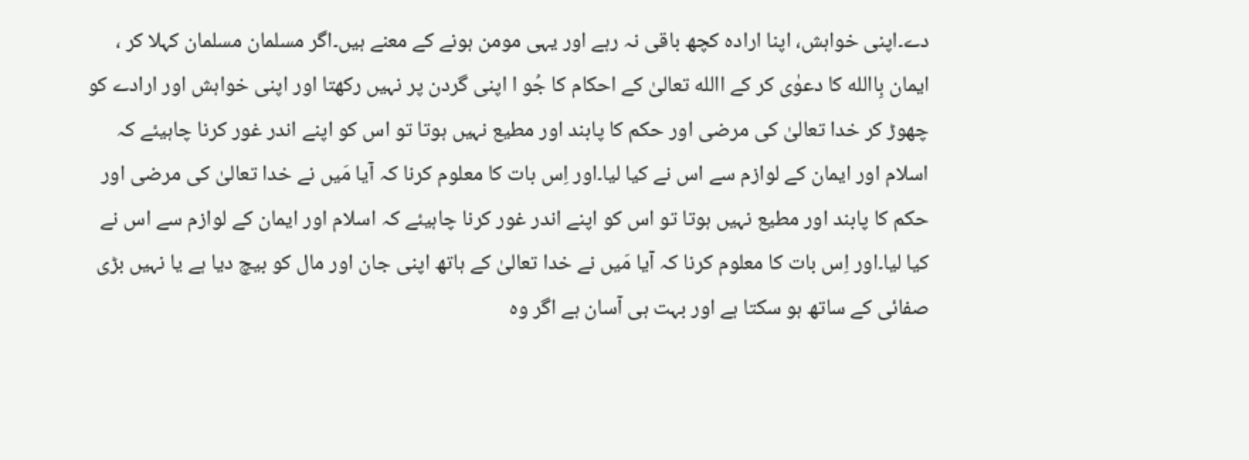دے۔اپنی خواہش، اپنا ارادہ کچھ باقی نہ رہے اور یہی مومن ہونے کے معنے ہیں۔اگر مسلمان مسلمان کہلا کر ، ایمان بِاالله کا دعوٰی کر کے االله تعالیٰ کے احکام کا جُو ا اپنی گردن پر نہیں رکھتا اور اپنی خواہش اور ارادے کو چھوڑ کر خدا تعالیٰ کی مرضی اور حکم کا پابند اور مطیع نہیں ہوتا تو اس کو اپنے اندر غور کرنا چاہیئے کہ اسلام اور ایمان کے لوازم سے اس نے کیا لیا۔اور اِس بات کا معلوم کرنا کہ آیا مَیں نے خدا تعالیٰ کی مرضی اور حکم کا پابند اور مطیع نہیں ہوتا تو اس کو اپنے اندر غور کرنا چاہیئے کہ اسلام اور ایمان کے لوازم سے اس نے کیا لیا۔اور اِس بات کا معلوم کرنا کہ آیا مَیں نے خدا تعالیٰ کے ہاتھ اپنی جان اور مال کو بیچ دیا ہے یا نہیں بڑی صفائی کے ساتھ ہو سکتا ہے اور بہت ہی آسان ہے اگر وہ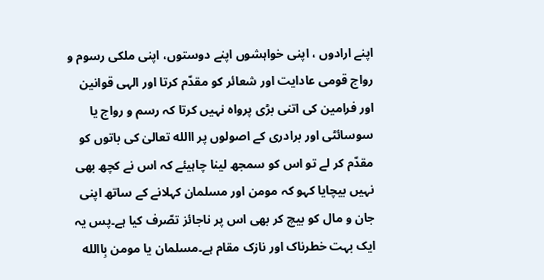اپنے ارادوں ، اپنی خواہشوں اپنے دوستوں، اپنی ملکی رسوم و رواج قومی عادایت اور شعائر کو مقدّم کرتا اور الہی قوانین اور فرامین کی اتنی بڑی پرواہ نہیں کرتا کہ رسم و رواج یا سوسائٹی اور برادری کے اصولوں پر االله تعالیٰ کی باتوں کو مقدّم کر لے تو اس کو سمجھ لینا چاہیئے کہ اس نے کچھ بھی نہیں بیچایا کہو کہ مومن اور مسلمان کہلانے کے ساتھ اپنی جان و مال کو بیچ کر بھی اس پر ناجائز تصّرف کیا ہے۔پس یہ ایک بہت خطرناک اور نازک مقام ہے۔مسلمان یا مومن بِاالله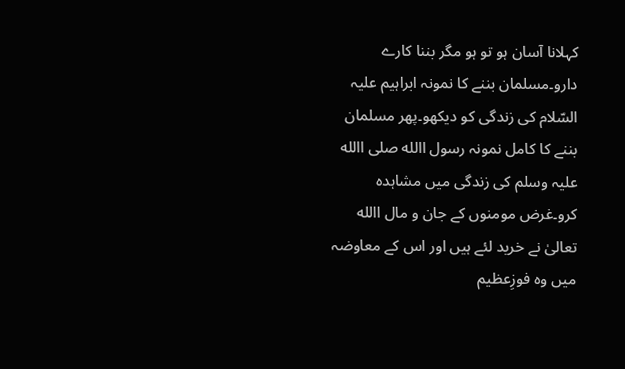کہلانا آسان ہو تو ہو مگر بننا کارے دارو۔مسلمان بننے کا نمونہ ابراہیم علیہ السّلام کی زندگی کو دیکھو۔پھر مسلمان بننے کا کامل نمونہ رسول االله صلی االله علیہ وسلم کی زندگی میں مشاہدہ کرو۔غرض مومنوں کے جان و مال االله تعالیٰ نے خرید لئے ہیں اور اس کے معاوضہ میں وہ فوزِعظیم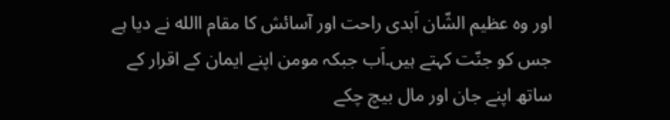اور وہ عظیم الشّان اَبدی راحت اور آسائش کا مقام االله نے دیا ہے جس کو جنّت کہتے ہیں۔اَب جبکہ مومن اپنے ایمان کے اقرار کے ساتھ اپنے جان اور مال بیچ چکے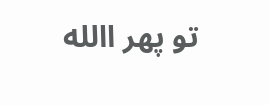تو پھر االله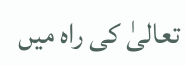تعالیٰ کی راہ میں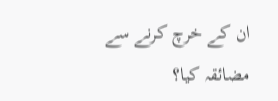ان کے خرچ کرنے سے مضائقہ کیا؟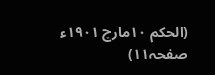(الحکم ۱۰مارچ ۱۹۰۱ء صفحہ۱۱)